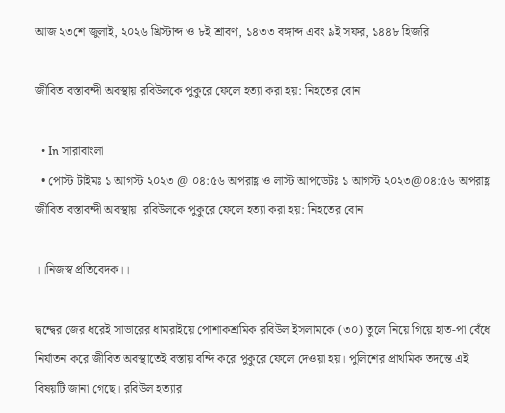আজ ২৩শে জুলাই, ২০২৬ খ্রিস্টাব্দ ও ৮ই শ্রাবণ, ১৪৩৩ বঙ্গাব্দ এবং ৯ই সফর, ১৪৪৮ হিজরি

জীবিত বস্তাবন্দী অবস্থায় রবিউলকে পুকুরে ফেলে হত্যা করা হয়: নিহতের বোন

  • In সারাবাংলা
  • পোস্ট টাইমঃ ১ আগস্ট ২০২৩ @ ০৪:৫৬ অপরাহ্ণ ও লাস্ট আপডেটঃ ১ আগস্ট ২০২৩@০৪:৫৬ অপরাহ্ণ
জীবিত বস্তাবন্দী অবস্থায়  রবিউলকে পুকুরে ফেলে হত্যা করা হয়: নিহতের বোন

।।নিজস্ব প্রতিবেদক।।

দ্বন্দ্বের জের ধরেই সাভারের ধামরাইয়ে পোশাকশ্রমিক রবিউল ইসলামকে (৩০) তুলে নিয়ে গিয়ে হাত-পা বেঁধে নির্যাতন করে জীবিত অবস্থাতেই বস্তায় বন্দি করে পুকুরে ফেলে দেওয়া হয়। পুলিশের প্রাথমিক তদন্তে এই বিষয়টি জানা গেছে। রবিউল হত্যার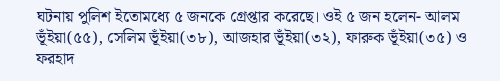ঘটনায় পুলিশ ইতোমধ্যে ৫ জনকে গ্রেপ্তার করেছে। ওই ৫ জন হলেন- আলম ভূঁইয়া(৫৫), সেলিম ভূঁইয়া(৩৮), আজহার ভূঁইয়া(৩২), ফারুক ভূঁইয়া(৩৫) ও ফরহাদ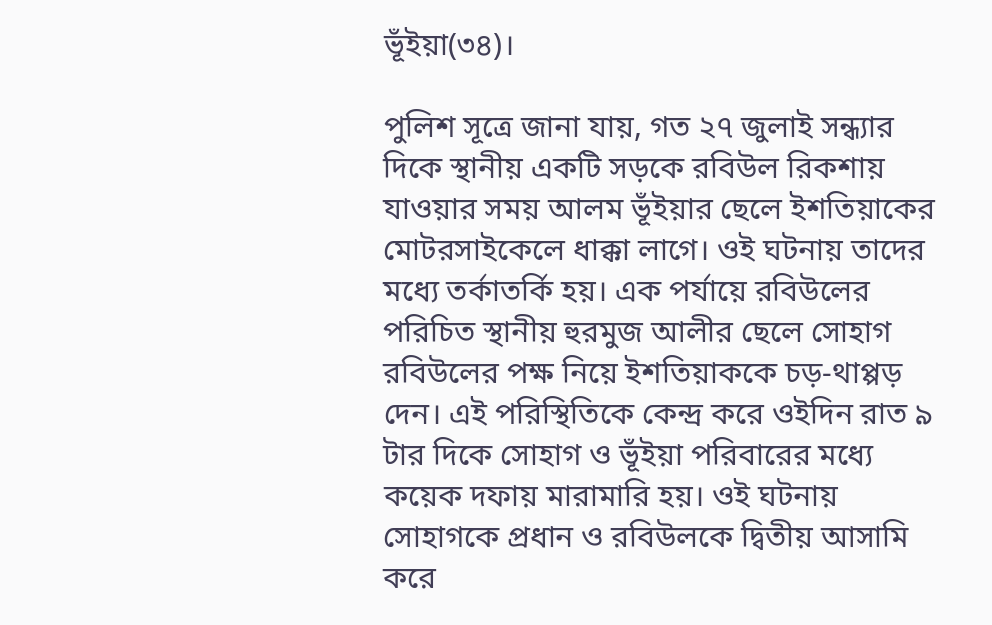ভূঁইয়া(৩৪)।

পুলিশ সূত্রে জানা যায়, গত ২৭ জুলাই সন্ধ্যার দিকে স্থানীয় একটি সড়কে রবিউল রিকশায় যাওয়ার সময় আলম ভূঁইয়ার ছেলে ইশতিয়াকের মোটরসাইকেলে ধাক্কা লাগে। ওই ঘটনায় তাদের মধ্যে তর্কাতর্কি হয়। এক পর্যায়ে রবিউলের পরিচিত স্থানীয় হুরমুজ আলীর ছেলে সোহাগ রবিউলের পক্ষ নিয়ে ইশতিয়াককে চড়-থাপ্পড় দেন। এই পরিস্থিতিকে কেন্দ্র করে ওইদিন রাত ৯ টার দিকে সোহাগ ও ভূঁইয়া পরিবারের মধ্যে কয়েক দফায় মারামারি হয়। ওই ঘটনায় সোহাগকে প্রধান ও রবিউলকে দ্বিতীয় আসামি করে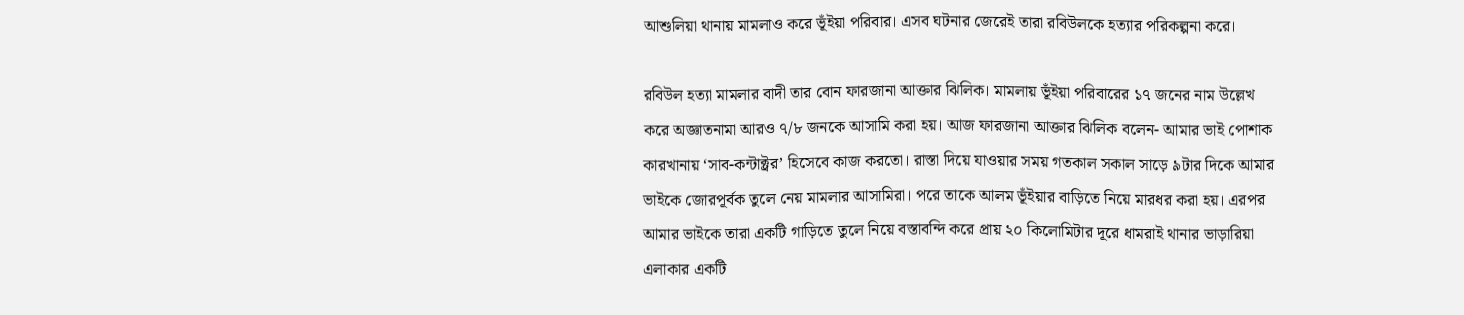আশুলিয়া থানায় মামলাও করে ভূঁইয়া পরিবার। এসব ঘটনার জেরেই তারা রবিউলকে হত্যার পরিকল্পনা করে।

রবিউল হত্যা মামলার বাদী তার বোন ফারজানা আক্তার ঝিলিক। মামলায় ভূঁইয়া পরিবারের ১৭ জনের নাম উল্লেখ করে অজ্ঞাতনামা আরও ৭/৮ জনকে আসামি করা হয়। আজ ফারজানা আক্তার ঝিলিক বলেন- আমার ভাই পোশাক কারখানায় ‘সাব-কন্টাক্ট্রর’ হিসেবে কাজ করতো। রাস্তা দিয়ে যাওয়ার সময় গতকাল সকাল সাড়ে ৯টার দিকে আমার ভাইকে জোরপূর্বক তুলে নেয় মামলার আসামিরা। পরে তাকে আলম ভূঁইয়ার বাড়িতে নিয়ে মারধর করা হয়। এরপর আমার ভাইকে তারা একটি গাড়িতে তুলে নিয়ে বস্তাবন্দি করে প্রায় ২০ কিলোমিটার দূরে ধামরাই থানার ভাড়ারিয়া এলাকার একটি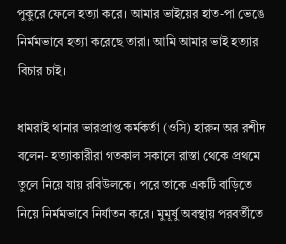পুকুরে ফেলে হত্যা করে। আমার ভাইয়ের হাত-পা ভেঙে নির্মমভাবে হত্যা করেছে তারা। আমি আমার ভাই হত্যার বিচার চাই।

ধামরাই থানার ভারপ্রাপ্ত কর্মকর্তা (ওসি) হারুন অর রশীদ বলেন- হত্যাকারীরা গতকাল সকালে রাস্তা থেকে প্রথমে তুলে নিয়ে যায় রবিউলকে। পরে তাকে একটি বাড়িতে নিয়ে নির্মমভাবে নির্যাতন করে। মুমূর্ষু অবস্থায় পরবর্তীতে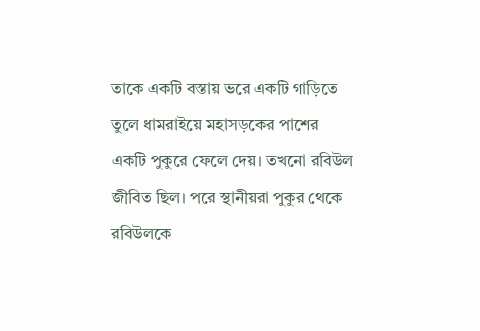তাকে একটি বস্তায় ভরে একটি গাড়িতে তুলে ধামরাইয়ে মহাসড়কের পাশের একটি পুকুরে ফেলে দেয়। তখনো রবিউল জীবিত ছিল। পরে স্থানীয়রা পুকুর থেকে রবিউলকে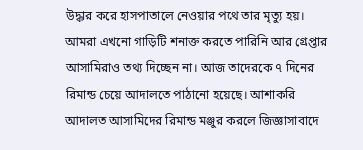উদ্ধার করে হাসপাতালে নেওয়ার পথে তার মৃত্যু হয়। আমরা এখনো গাড়িটি শনাক্ত করতে পারিনি আর গ্রেপ্তার আসামিরাও তথ্য দিচ্ছেন না। আজ তাদেরকে ৭ দিনের রিমান্ড চেয়ে আদালতে পাঠানো হয়েছে। আশাকরি আদালত আসামিদের রিমান্ড মঞ্জুর করলে জিজ্ঞাসাবাদে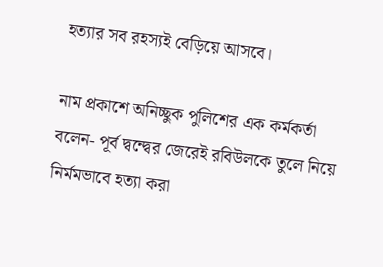হত্যার সব রহস্যই বেড়িয়ে আসবে।

নাম প্রকাশে অনিচ্ছুক পুলিশের এক কর্মকর্তা বলেন- পূর্ব দ্বন্দ্বের জেরেই রবিউলকে তুলে নিয়ে নির্মমভাবে হত্যা করা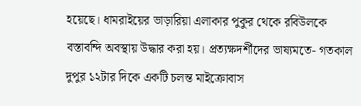হয়েছে। ধামরাইয়ের ভাড়ারিয়া এলাকার পুকুর থেকে রবিউলকে বস্তাবন্দি অবস্থায় উদ্ধার করা হয়। প্রত্যক্ষদর্শীদের ভাষ্যমতে- গতকাল দুপুর ১২টার দিকে একটি চলন্ত মাইক্রোবাস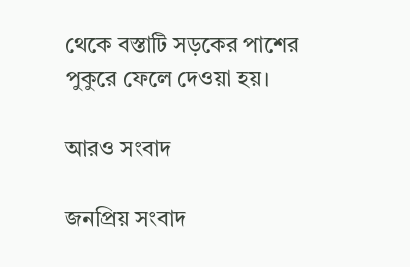থেকে বস্তাটি সড়কের পাশের পুকুরে ফেলে দেওয়া হয়।

আরও সংবাদ

জনপ্রিয় সংবাদ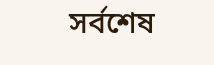সর্বশেষ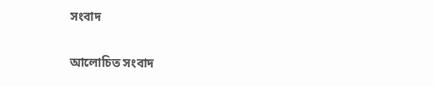সংবাদ

আলোচিত সংবাদ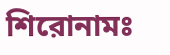শিরোনামঃ